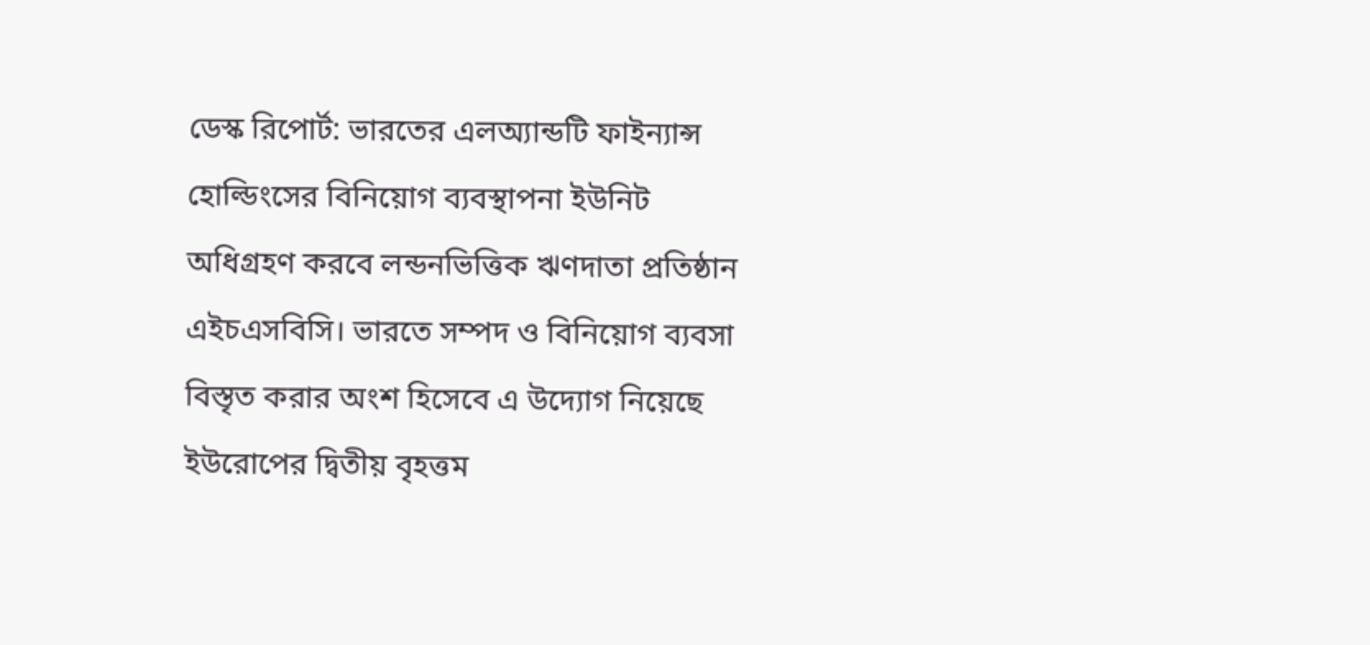ডেস্ক রিপোর্ট: ভারতের এলঅ্যান্ডটি ফাইন্যান্স হোল্ডিংসের বিনিয়োগ ব্যবস্থাপনা ইউনিট অধিগ্রহণ করবে লন্ডনভিত্তিক ঋণদাতা প্রতিষ্ঠান এইচএসবিসি। ভারতে সম্পদ ও বিনিয়োগ ব্যবসা বিস্তৃত করার অংশ হিসেবে এ উদ্যোগ নিয়েছে ইউরোপের দ্বিতীয় বৃহত্তম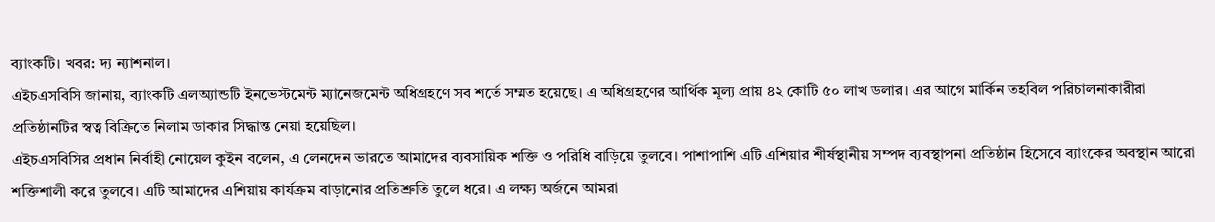ব্যাংকটি। খবর: দ্য ন্যাশনাল।
এইচএসবিসি জানায়, ব্যাংকটি এলঅ্যান্ডটি ইনভেস্টমেন্ট ম্যানেজমেন্ট অধিগ্রহণে সব শর্তে সম্মত হয়েছে। এ অধিগ্রহণের আর্থিক মূল্য প্রায় ৪২ কোটি ৫০ লাখ ডলার। এর আগে মার্কিন তহবিল পরিচালনাকারীরা প্রতিষ্ঠানটির স্বত্ব বিক্রিতে নিলাম ডাকার সিদ্ধান্ত নেয়া হয়েছিল।
এইচএসবিসির প্রধান নির্বাহী নোয়েল কুইন বলেন, এ লেনদেন ভারতে আমাদের ব্যবসায়িক শক্তি ও পরিধি বাড়িয়ে তুলবে। পাশাপাশি এটি এশিয়ার শীর্ষস্থানীয় সম্পদ ব্যবস্থাপনা প্রতিষ্ঠান হিসেবে ব্যাংকের অবস্থান আরো শক্তিশালী করে তুলবে। এটি আমাদের এশিয়ায় কার্যক্রম বাড়ানোর প্রতিশ্রুতি তুলে ধরে। এ লক্ষ্য অর্জনে আমরা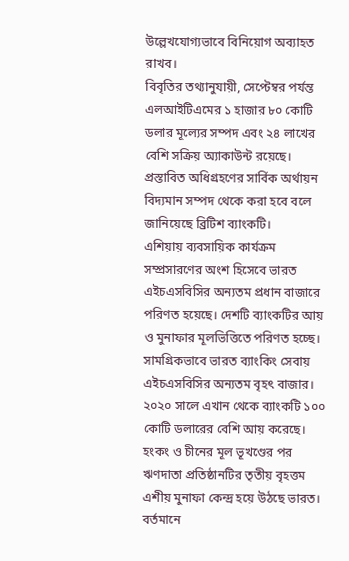উল্লেখযোগ্যভাবে বিনিয়োগ অব্যাহত রাখব।
বিবৃতির তথ্যানুযায়ী, সেপ্টেম্বর পর্যন্ত এলআইটিএমের ১ হাজার ৮০ কোটি ডলার মূল্যের সম্পদ এবং ২৪ লাখের বেশি সক্রিয় অ্যাকাউন্ট রয়েছে। প্রস্তাবিত অধিগ্রহণের সার্বিক অর্থায়ন বিদ্যমান সম্পদ থেকে করা হবে বলে জানিয়েছে ব্রিটিশ ব্যাংকটি।
এশিয়ায় ব্যবসায়িক কার্যক্রম সম্প্রসারণের অংশ হিসেবে ভারত এইচএসবিসির অন্যতম প্রধান বাজারে পরিণত হয়েছে। দেশটি ব্যাংকটির আয় ও মুনাফার মূলভিত্তিতে পরিণত হচ্ছে। সামগ্রিকভাবে ভারত ব্যাংকিং সেবায় এইচএসবিসির অন্যতম বৃহৎ বাজার। ২০২০ সালে এখান থেকে ব্যাংকটি ১০০ কোটি ডলারের বেশি আয় করেছে। হংকং ও চীনের মূল ভূখণ্ডের পর ঋণদাতা প্রতিষ্ঠানটির তৃতীয় বৃহত্তম এশীয় মুনাফা কেন্দ্র হয়ে উঠছে ভারত।
বর্তমানে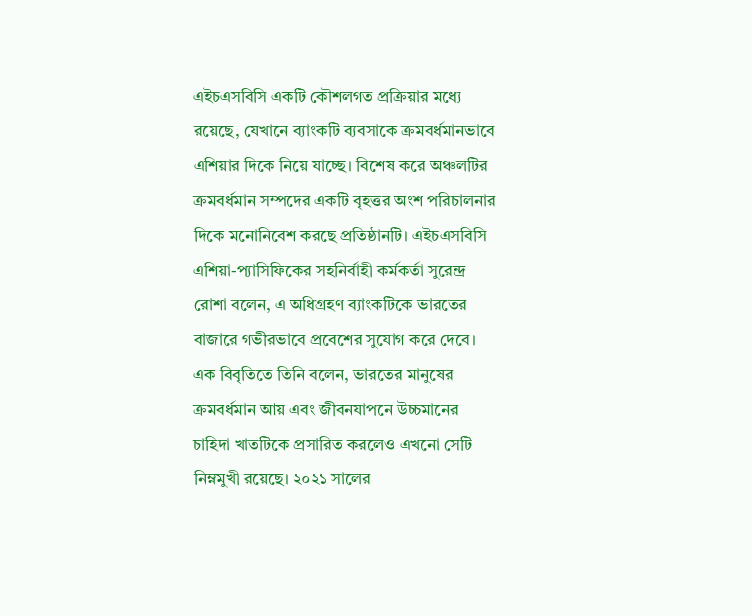এইচএসবিসি একটি কৌশলগত প্রক্রিয়ার মধ্যে রয়েছে, যেখানে ব্যাংকটি ব্যবসাকে ক্রমবর্ধমানভাবে এশিয়ার দিকে নিয়ে যাচ্ছে। বিশেষ করে অঞ্চলটির ক্রমবর্ধমান সম্পদের একটি বৃহত্তর অংশ পরিচালনার দিকে মনোনিবেশ করছে প্রতিষ্ঠানটি। এইচএসবিসি এশিয়া-প্যাসিফিকের সহনির্বাহী কর্মকর্তা সুরেন্দ্র রোশা বলেন, এ অধিগ্রহণ ব্যাংকটিকে ভারতের বাজারে গভীরভাবে প্রবেশের সুযোগ করে দেবে।
এক বিবৃতিতে তিনি বলেন, ভারতের মানুষের ক্রমবর্ধমান আয় এবং জীবনযাপনে উচ্চমানের চাহিদা খাতটিকে প্রসারিত করলেও এখনো সেটি নিম্নমুখী রয়েছে। ২০২১ সালের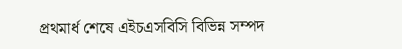প্রথমার্ধ শেষে এইচএসবিসি বিভিন্ন সম্পদ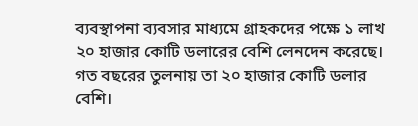ব্যবস্থাপনা ব্যবসার মাধ্যমে গ্রাহকদের পক্ষে ১ লাখ ২০ হাজার কোটি ডলারের বেশি লেনদেন করেছে। গত বছরের তুলনায় তা ২০ হাজার কোটি ডলার বেশি।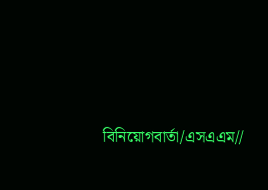বিনিয়োগবার্তা/এসএএম//